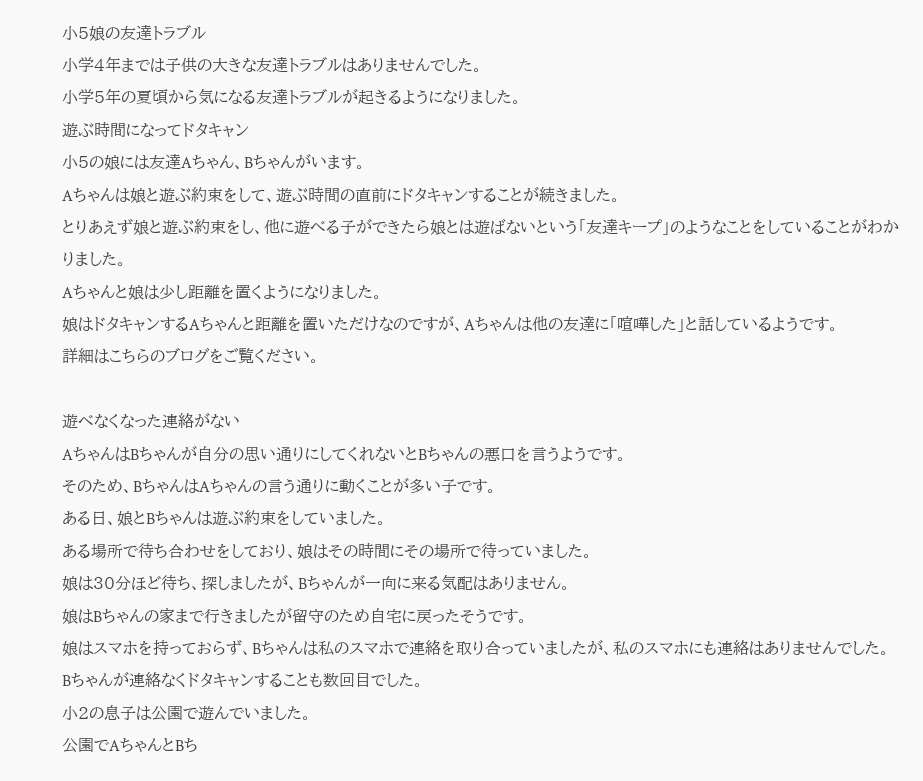小5娘の友達トラブル
小学4年までは子供の大きな友達トラブルはありませんでした。
小学5年の夏頃から気になる友達トラブルが起きるようになりました。
遊ぶ時間になってドタキャン
小5の娘には友達Aちゃん、Bちゃんがいます。
Aちゃんは娘と遊ぶ約束をして、遊ぶ時間の直前にドタキャンすることが続きました。
とりあえず娘と遊ぶ約束をし、他に遊べる子ができたら娘とは遊ばないという「友達キープ」のようなことをしていることがわかりました。
Aちゃんと娘は少し距離を置くようになりました。
娘はドタキャンするAちゃんと距離を置いただけなのですが、Aちゃんは他の友達に「喧嘩した」と話しているようです。
詳細はこちらのブログをご覧ください。

遊べなくなった連絡がない
AちゃんはBちゃんが自分の思い通りにしてくれないとBちゃんの悪口を言うようです。
そのため、BちゃんはAちゃんの言う通りに動くことが多い子です。
ある日、娘とBちゃんは遊ぶ約束をしていました。
ある場所で待ち合わせをしており、娘はその時間にその場所で待っていました。
娘は30分ほど待ち、探しましたが、Bちゃんが一向に来る気配はありません。
娘はBちゃんの家まで行きましたが留守のため自宅に戻ったそうです。
娘はスマホを持っておらず、Bちゃんは私のスマホで連絡を取り合っていましたが、私のスマホにも連絡はありませんでした。
Bちゃんが連絡なくドタキャンすることも数回目でした。
小2の息子は公園で遊んでいました。
公園でAちゃんとBち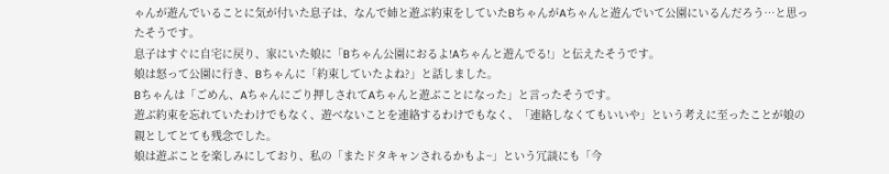ゃんが遊んでいることに気が付いた息子は、なんで姉と遊ぶ約束をしていたBちゃんがAちゃんと遊んでいて公園にいるんだろう…と思ったそうです。
息子はすぐに自宅に戻り、家にいた娘に「Bちゃん公園におるよ!Aちゃんと遊んでる!」と伝えたそうです。
娘は怒って公園に行き、Bちゃんに「約束していたよね?」と話しました。
Bちゃんは「ごめん、Aちゃんにごり押しされてAちゃんと遊ぶことになった」と言ったそうです。
遊ぶ約束を忘れていたわけでもなく、遊べないことを連絡するわけでもなく、「連絡しなくてもいいや」という考えに至ったことが娘の親としてとても残念でした。
娘は遊ぶことを楽しみにしており、私の「またドタキャンされるかもよ~」という冗談にも「今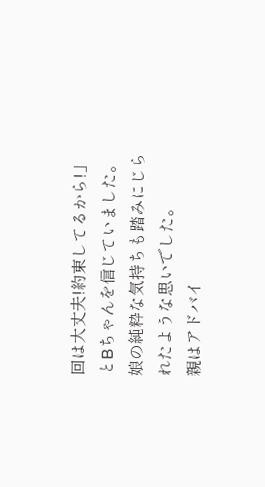回は大丈夫!約束してるから!」とBちゃんを信じていました。
娘の純粋な気持ちも踏みにじられたような思いでした。
親はアドバイ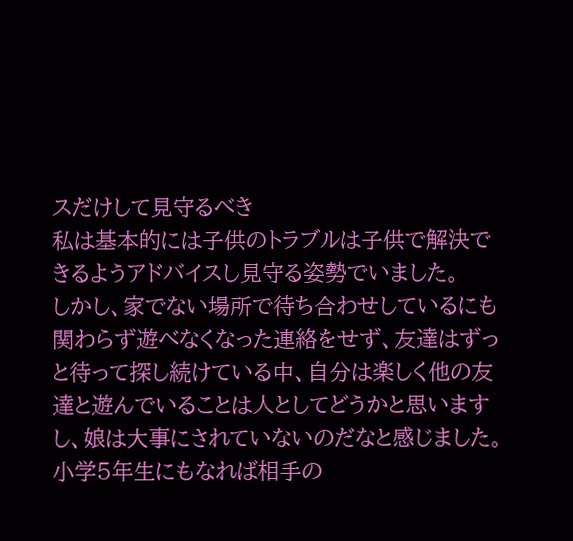スだけして見守るべき
私は基本的には子供のトラブルは子供で解決できるようアドバイスし見守る姿勢でいました。
しかし、家でない場所で待ち合わせしているにも関わらず遊べなくなった連絡をせず、友達はずっと待って探し続けている中、自分は楽しく他の友達と遊んでいることは人としてどうかと思いますし、娘は大事にされていないのだなと感じました。
小学5年生にもなれば相手の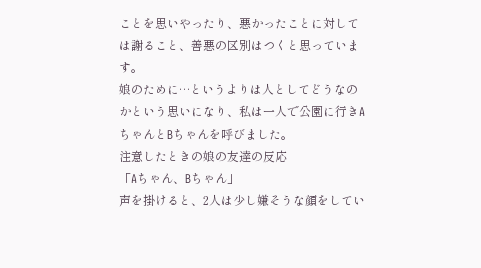ことを思いやったり、悪かったことに対しては謝ること、善悪の区別はつくと思っています。
娘のために…というよりは人としてどうなのかという思いになり、私は一人で公園に行きAちゃんとBちゃんを呼びました。
注意したときの娘の友達の反応
「Aちゃん、Bちゃん」
声を掛けると、2人は少し嫌そうな顔をしてい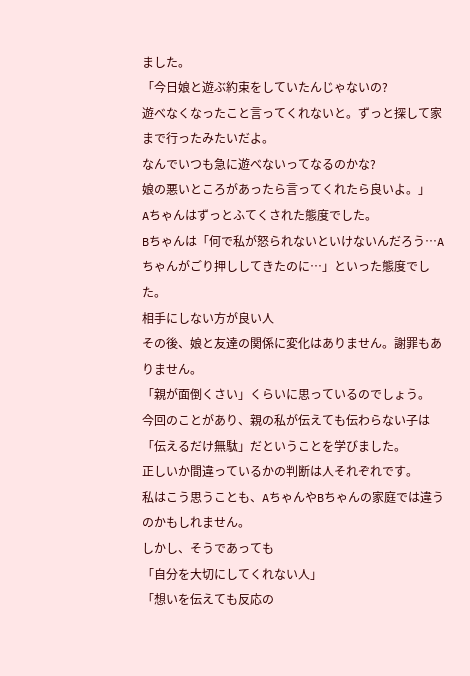ました。
「今日娘と遊ぶ約束をしていたんじゃないの?
遊べなくなったこと言ってくれないと。ずっと探して家まで行ったみたいだよ。
なんでいつも急に遊べないってなるのかな?
娘の悪いところがあったら言ってくれたら良いよ。」
Aちゃんはずっとふてくされた態度でした。
Bちゃんは「何で私が怒られないといけないんだろう…Aちゃんがごり押ししてきたのに…」といった態度でした。
相手にしない方が良い人
その後、娘と友達の関係に変化はありません。謝罪もありません。
「親が面倒くさい」くらいに思っているのでしょう。
今回のことがあり、親の私が伝えても伝わらない子は「伝えるだけ無駄」だということを学びました。
正しいか間違っているかの判断は人それぞれです。
私はこう思うことも、AちゃんやBちゃんの家庭では違うのかもしれません。
しかし、そうであっても
「自分を大切にしてくれない人」
「想いを伝えても反応の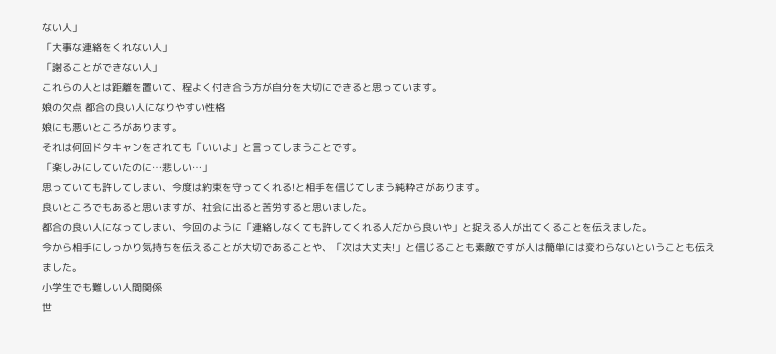ない人」
「大事な連絡をくれない人」
「謝ることができない人」
これらの人とは距離を置いて、程よく付き合う方が自分を大切にできると思っています。
娘の欠点 都合の良い人になりやすい性格
娘にも悪いところがあります。
それは何回ドタキャンをされても「いいよ」と言ってしまうことです。
「楽しみにしていたのに…悲しい…」
思っていても許してしまい、今度は約束を守ってくれる!と相手を信じてしまう純粋さがあります。
良いところでもあると思いますが、社会に出ると苦労すると思いました。
都合の良い人になってしまい、今回のように「連絡しなくても許してくれる人だから良いや」と捉える人が出てくることを伝えました。
今から相手にしっかり気持ちを伝えることが大切であることや、「次は大丈夫!」と信じることも素敵ですが人は簡単には変わらないということも伝えました。
小学生でも難しい人間関係
世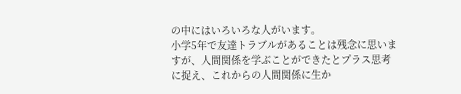の中にはいろいろな人がいます。
小学5年で友達トラブルがあることは残念に思いますが、人間関係を学ぶことができたとプラス思考に捉え、これからの人間関係に生か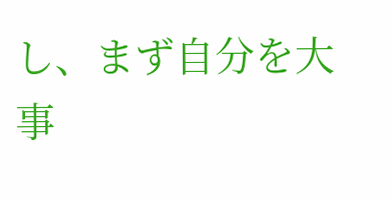し、まず自分を大事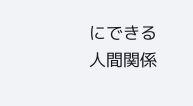にできる人間関係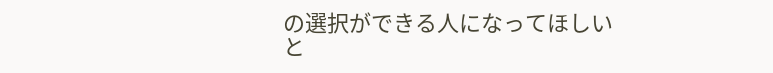の選択ができる人になってほしいと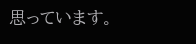思っています。